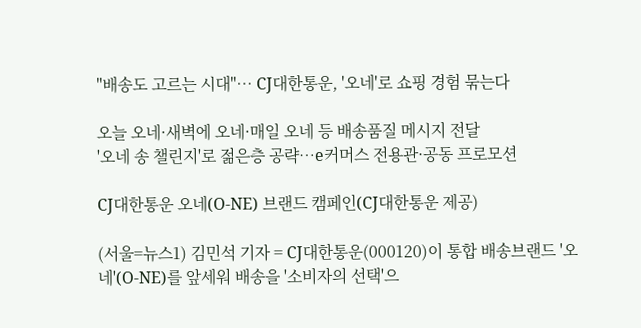"배송도 고르는 시대"… CJ대한통운, '오네'로 쇼핑 경험 묶는다

오늘 오네·새벽에 오네·매일 오네 등 배송품질 메시지 전달
'오네 송 챌린지'로 젊은층 공략…e커머스 전용관·공동 프로모션

CJ대한통운 오네(O-NE) 브랜드 캠페인(CJ대한통운 제공)

(서울=뉴스1) 김민석 기자 = CJ대한통운(000120)이 통합 배송브랜드 '오네'(O-NE)를 앞세워 배송을 '소비자의 선택'으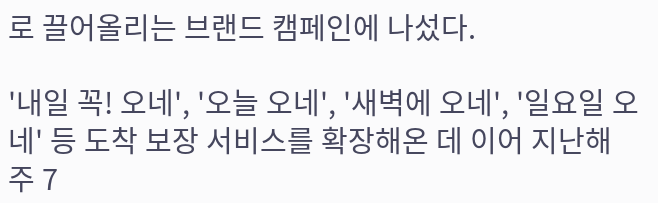로 끌어올리는 브랜드 캠페인에 나섰다.

'내일 꼭! 오네', '오늘 오네', '새벽에 오네', '일요일 오네' 등 도착 보장 서비스를 확장해온 데 이어 지난해 주 7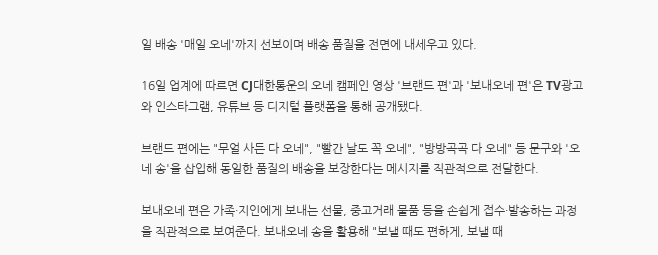일 배송 '매일 오네'까지 선보이며 배송 품질을 전면에 내세우고 있다.

16일 업계에 따르면 CJ대한통운의 오네 캠페인 영상 '브랜드 편'과 '보내오네 편'은 TV광고와 인스타그램, 유튜브 등 디지털 플랫폼을 통해 공개됐다.

브랜드 편에는 "무얼 사든 다 오네", "빨간 날도 꼭 오네", "방방곡곡 다 오네" 등 문구와 '오네 송'을 삽입해 동일한 품질의 배송을 보장한다는 메시지를 직관적으로 전달한다.

보내오네 편은 가족·지인에게 보내는 선물, 중고거래 물품 등을 손쉽게 접수·발송하는 과정을 직관적으로 보여준다. 보내오네 송을 활용해 "보낼 때도 편하게, 보낼 때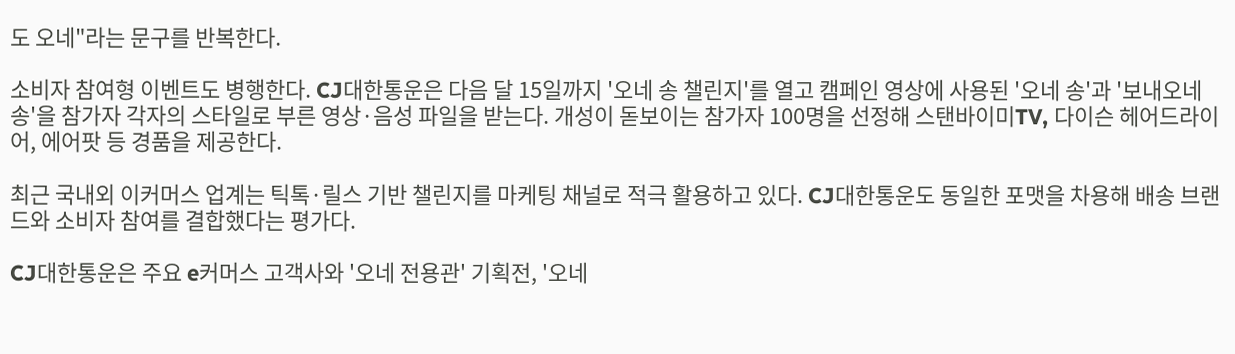도 오네"라는 문구를 반복한다.

소비자 참여형 이벤트도 병행한다. CJ대한통운은 다음 달 15일까지 '오네 송 챌린지'를 열고 캠페인 영상에 사용된 '오네 송'과 '보내오네 송'을 참가자 각자의 스타일로 부른 영상·음성 파일을 받는다. 개성이 돋보이는 참가자 100명을 선정해 스탠바이미TV, 다이슨 헤어드라이어, 에어팟 등 경품을 제공한다.

최근 국내외 이커머스 업계는 틱톡·릴스 기반 챌린지를 마케팅 채널로 적극 활용하고 있다. CJ대한통운도 동일한 포맷을 차용해 배송 브랜드와 소비자 참여를 결합했다는 평가다.

CJ대한통운은 주요 e커머스 고객사와 '오네 전용관' 기획전, '오네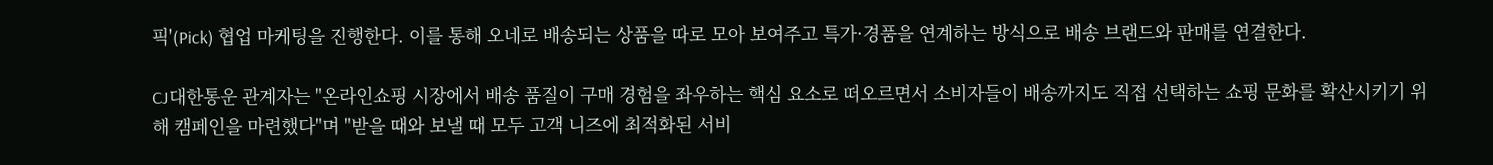픽'(Pick) 협업 마케팅을 진행한다. 이를 통해 오네로 배송되는 상품을 따로 모아 보여주고 특가·경품을 연계하는 방식으로 배송 브랜드와 판매를 연결한다.

CJ대한통운 관계자는 "온라인쇼핑 시장에서 배송 품질이 구매 경험을 좌우하는 핵심 요소로 떠오르면서 소비자들이 배송까지도 직접 선택하는 쇼핑 문화를 확산시키기 위해 캠페인을 마련했다"며 "받을 때와 보낼 때 모두 고객 니즈에 최적화된 서비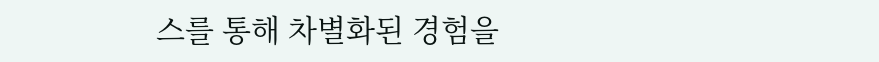스를 통해 차별화된 경험을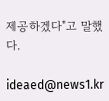제공하겠다"고 말했다.

ideaed@news1.kr